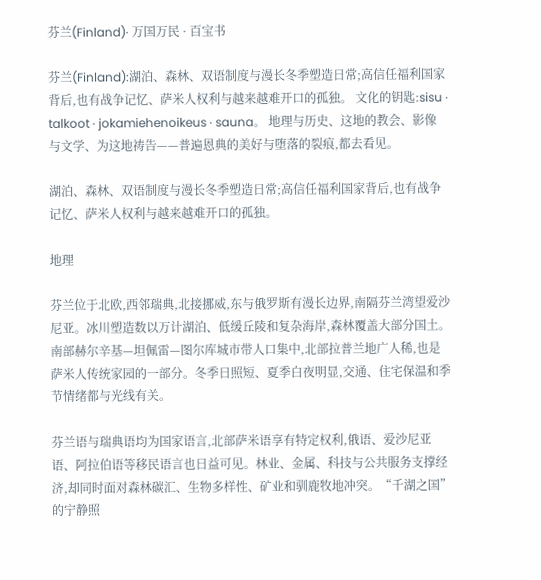芬兰(Finland)· 万国万民 · 百宝书

芬兰(Finland):湖泊、森林、双语制度与漫长冬季塑造日常;高信任福利国家背后,也有战争记忆、萨米人权利与越来越难开口的孤独。 文化的钥匙:sisu · talkoot · jokamiehenoikeus · sauna。 地理与历史、这地的教会、影像与文学、为这地祷告——普遍恩典的美好与堕落的裂痕,都去看见。

湖泊、森林、双语制度与漫长冬季塑造日常;高信任福利国家背后,也有战争记忆、萨米人权利与越来越难开口的孤独。

地理

芬兰位于北欧,西邻瑞典,北接挪威,东与俄罗斯有漫长边界,南隔芬兰湾望爱沙尼亚。冰川塑造数以万计湖泊、低缓丘陵和复杂海岸,森林覆盖大部分国土。南部赫尔辛基—坦佩雷—图尔库城市带人口集中,北部拉普兰地广人稀,也是萨米人传统家园的一部分。冬季日照短、夏季白夜明显,交通、住宅保温和季节情绪都与光线有关。

芬兰语与瑞典语均为国家语言,北部萨米语享有特定权利,俄语、爱沙尼亚语、阿拉伯语等移民语言也日益可见。林业、金属、科技与公共服务支撑经济,却同时面对森林碳汇、生物多样性、矿业和驯鹿牧地冲突。“千湖之国”的宁静照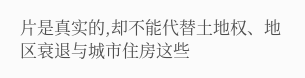片是真实的,却不能代替土地权、地区衰退与城市住房这些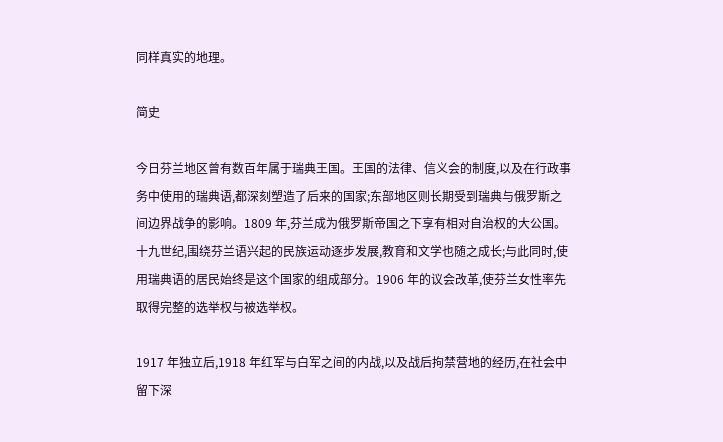同样真实的地理。

简史

今日芬兰地区曾有数百年属于瑞典王国。王国的法律、信义会的制度,以及在行政事务中使用的瑞典语,都深刻塑造了后来的国家;东部地区则长期受到瑞典与俄罗斯之间边界战争的影响。1809 年,芬兰成为俄罗斯帝国之下享有相对自治权的大公国。十九世纪,围绕芬兰语兴起的民族运动逐步发展,教育和文学也随之成长;与此同时,使用瑞典语的居民始终是这个国家的组成部分。1906 年的议会改革,使芬兰女性率先取得完整的选举权与被选举权。

1917 年独立后,1918 年红军与白军之间的内战,以及战后拘禁营地的经历,在社会中留下深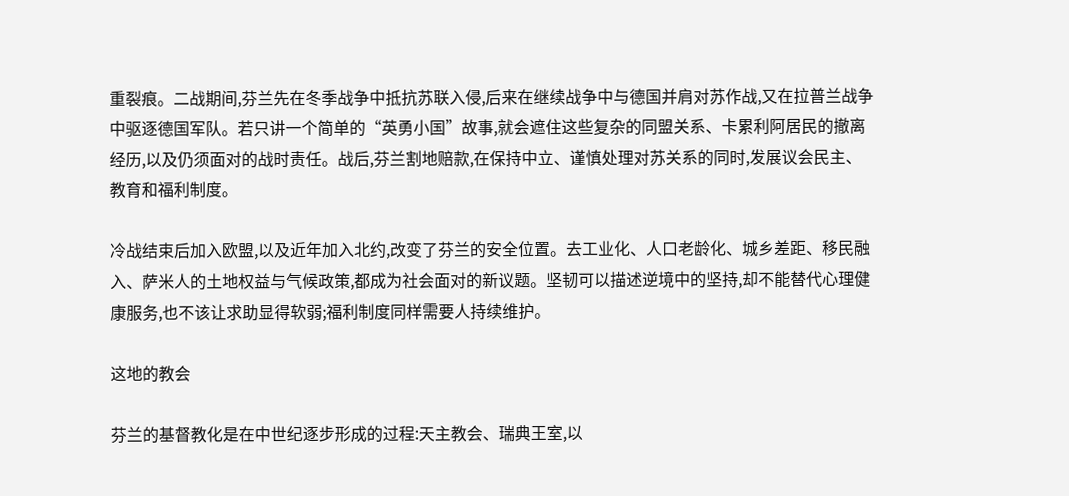重裂痕。二战期间,芬兰先在冬季战争中抵抗苏联入侵,后来在继续战争中与德国并肩对苏作战,又在拉普兰战争中驱逐德国军队。若只讲一个简单的“英勇小国”故事,就会遮住这些复杂的同盟关系、卡累利阿居民的撤离经历,以及仍须面对的战时责任。战后,芬兰割地赔款,在保持中立、谨慎处理对苏关系的同时,发展议会民主、教育和福利制度。

冷战结束后加入欧盟,以及近年加入北约,改变了芬兰的安全位置。去工业化、人口老龄化、城乡差距、移民融入、萨米人的土地权益与气候政策,都成为社会面对的新议题。坚韧可以描述逆境中的坚持,却不能替代心理健康服务,也不该让求助显得软弱;福利制度同样需要人持续维护。

这地的教会

芬兰的基督教化是在中世纪逐步形成的过程:天主教会、瑞典王室,以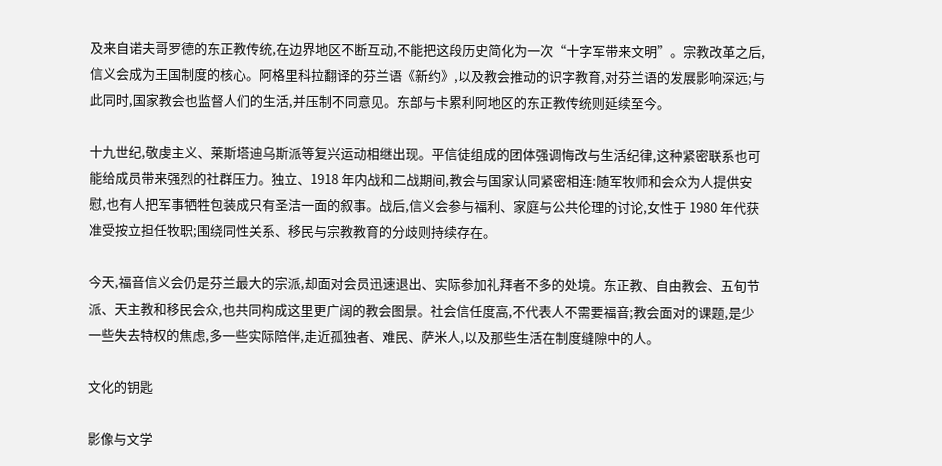及来自诺夫哥罗德的东正教传统,在边界地区不断互动,不能把这段历史简化为一次“十字军带来文明”。宗教改革之后,信义会成为王国制度的核心。阿格里科拉翻译的芬兰语《新约》,以及教会推动的识字教育,对芬兰语的发展影响深远;与此同时,国家教会也监督人们的生活,并压制不同意见。东部与卡累利阿地区的东正教传统则延续至今。

十九世纪,敬虔主义、莱斯塔迪乌斯派等复兴运动相继出现。平信徒组成的团体强调悔改与生活纪律,这种紧密联系也可能给成员带来强烈的社群压力。独立、1918 年内战和二战期间,教会与国家认同紧密相连:随军牧师和会众为人提供安慰,也有人把军事牺牲包装成只有圣洁一面的叙事。战后,信义会参与福利、家庭与公共伦理的讨论,女性于 1980 年代获准受按立担任牧职;围绕同性关系、移民与宗教教育的分歧则持续存在。

今天,福音信义会仍是芬兰最大的宗派,却面对会员迅速退出、实际参加礼拜者不多的处境。东正教、自由教会、五旬节派、天主教和移民会众,也共同构成这里更广阔的教会图景。社会信任度高,不代表人不需要福音;教会面对的课题,是少一些失去特权的焦虑,多一些实际陪伴,走近孤独者、难民、萨米人,以及那些生活在制度缝隙中的人。

文化的钥匙

影像与文学